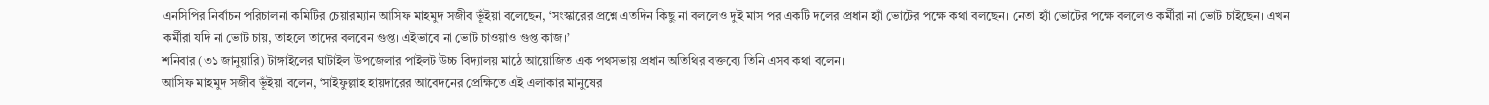এনসিপির নির্বাচন পরিচালনা কমিটির চেয়ারম্যান আসিফ মাহমুদ সজীব ভূঁইয়া বলেছেন, ‘সংস্কারের প্রশ্নে এতদিন কিছু না বললেও দুই মাস পর একটি দলের প্রধান হ্যাঁ ভোটের পক্ষে কথা বলছেন। নেতা হ্যাঁ ভোটের পক্ষে বললেও কর্মীরা না ভোট চাইছেন। এখন কর্মীরা যদি না ভোট চায়, তাহলে তাদের বলবেন গুপ্ত। এইভাবে না ভোট চাওয়াও গুপ্ত কাজ।’
শনিবার (৩১ জানুয়ারি) টাঙ্গাইলের ঘাটাইল উপজেলার পাইলট উচ্চ বিদ্যালয় মাঠে আয়োজিত এক পথসভায় প্রধান অতিথির বক্তব্যে তিনি এসব কথা বলেন।
আসিফ মাহমুদ সজীব ভূঁইয়া বলেন, ‘সাইফুল্লাহ হায়দারের আবেদনের প্রেক্ষিতে এই এলাকার মানুষের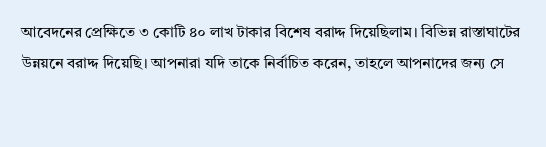আবেদনের প্রেক্ষিতে ৩ কোটি ৪০ লাখ টাকার বিশেষ বরাদ্দ দিয়েছিলাম। বিভিন্ন রাস্তাঘাটের উন্নয়নে বরাদ্দ দিয়েছি। আপনারা যদি তাকে নির্বাচিত করেন, তাহলে আপনাদের জন্য সে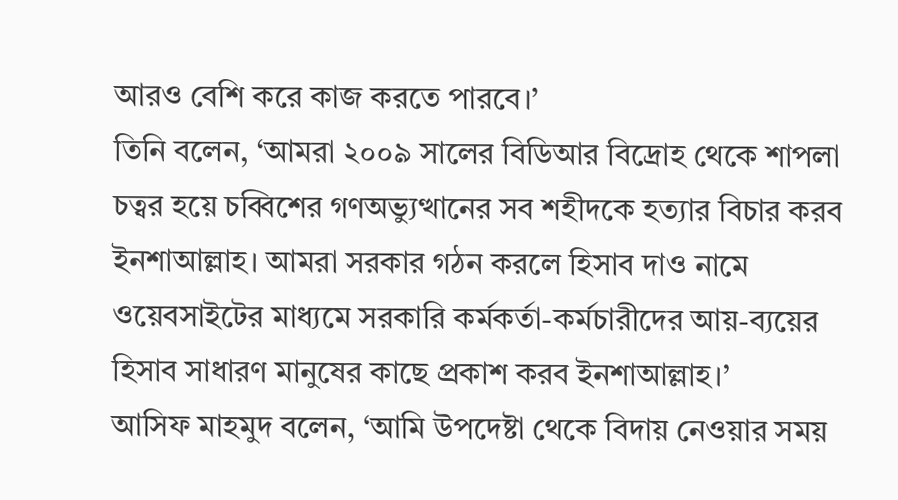আরও বেশি করে কাজ করতে পারবে।’
তিনি বলেন, ‘আমরা ২০০৯ সালের বিডিআর বিদ্রোহ থেকে শাপলা চত্বর হয়ে চব্বিশের গণঅভ্যুত্থানের সব শহীদকে হত্যার বিচার করব ইনশাআল্লাহ। আমরা সরকার গঠন করলে হিসাব দাও নামে ওয়েবসাইটের মাধ্যমে সরকারি কর্মকর্তা-কর্মচারীদের আয়-ব্যয়ের হিসাব সাধারণ মানুষের কাছে প্রকাশ করব ইনশাআল্লাহ।’
আসিফ মাহমুদ বলেন, ‘আমি উপদেষ্টা থেকে বিদায় নেওয়ার সময়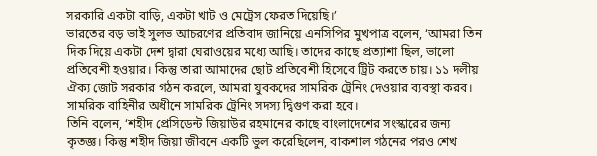সরকারি একটা বাড়ি, একটা খাট ও মেট্রেস ফেরত দিয়েছি।’
ভারতের বড় ভাই সুলভ আচরণের প্রতিবাদ জানিয়ে এনসিপির মুখপাত্র বলেন, ‘আমরা তিন দিক দিয়ে একটা দেশ দ্বারা ঘেরাওয়ের মধ্যে আছি। তাদের কাছে প্রত্যাশা ছিল, ভালো প্রতিবেশী হওয়ার। কিন্তু তারা আমাদের ছোট প্রতিবেশী হিসেবে ট্রিট করতে চায়। ১১ দলীয় ঐক্য জোট সরকার গঠন করলে, আমরা যুবকদের সামরিক ট্রেনিং দেওয়ার ব্যবস্থা করব। সামরিক বাহিনীর অধীনে সামরিক ট্রেনিং সদস্য দ্বিগুণ করা হবে।
তিনি বলেন, ‘শহীদ প্রেসিডেন্ট জিয়াউর রহমানের কাছে বাংলাদেশের সংস্কারের জন্য কৃতজ্ঞ। কিন্তু শহীদ জিয়া জীবনে একটি ভুল করেছিলেন, বাকশাল গঠনের পরও শেখ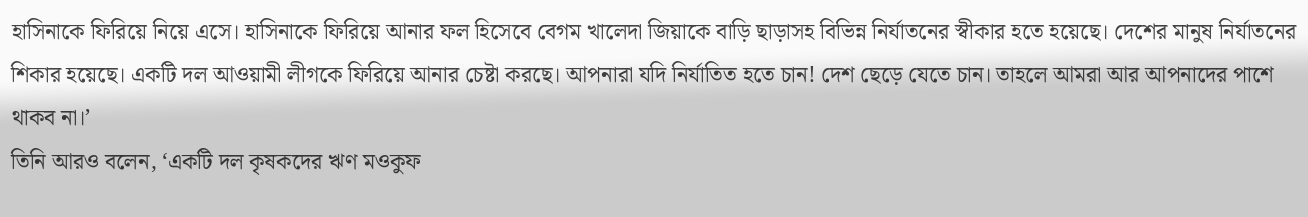হাসিনাকে ফিরিয়ে নিয়ে এসে। হাসিনাকে ফিরিয়ে আনার ফল হিসেবে বেগম খালেদা জিয়াকে বাড়ি ছাড়াসহ বিভিন্ন নির্যাতনের স্বীকার হতে হয়েছে। দেশের মানুষ নির্যাতনের শিকার হয়েছে। একটি দল আওয়ামী লীগকে ফিরিয়ে আনার চেষ্টা করছে। আপনারা যদি নির্যাতিত হতে চান! দেশ ছেড়ে যেতে চান। তাহলে আমরা আর আপনাদের পাশে থাকব না।’
তিনি আরও বলেন, ‘একটি দল কৃষকদের ঋণ মওকুফ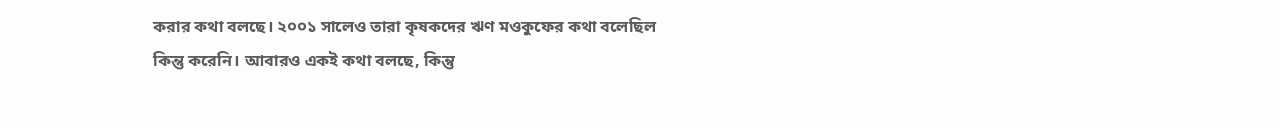করার কথা বলছে। ২০০১ সালেও তারা কৃষকদের ঋণ মওকুফের কথা বলেছিল কিন্তু করেনি। আবারও একই কথা বলছে, কিন্তু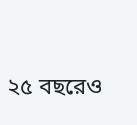২৫ বছরেও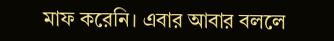মাফ করেনি। এবার আবার বললে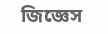জিজ্ঞেস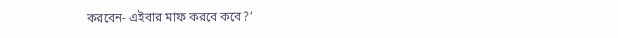করবেন- এইবার মাফ করবে কবে?’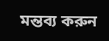মন্তব্য করুন